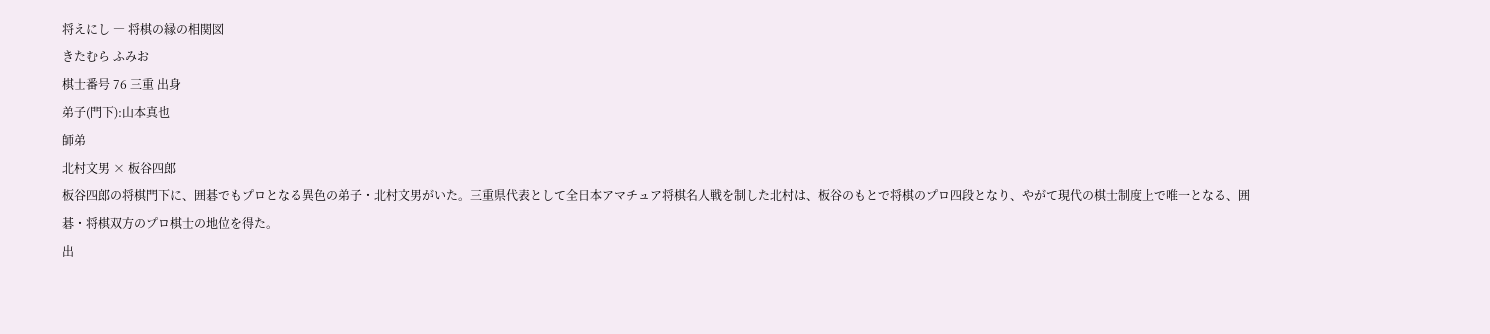将えにし ― 将棋の縁の相関図
きたむら ふみお
棋士番号 76 三重 出身
弟子(門下):山本真也
師弟
北村文男 × 板谷四郎
板谷四郎の将棋門下に、囲碁でもプロとなる異色の弟子・北村文男がいた。三重県代表として全日本アマチュア将棋名人戦を制した北村は、板谷のもとで将棋のプロ四段となり、やがて現代の棋士制度上で唯一となる、囲碁・将棋双方のプロ棋士の地位を得た。
出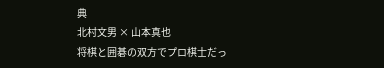典
北村文男 × 山本真也
将棋と囲碁の双方でプロ棋士だっ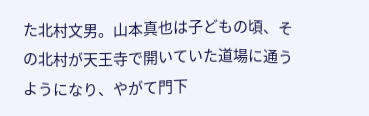た北村文男。山本真也は子どもの頃、その北村が天王寺で開いていた道場に通うようになり、やがて門下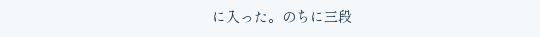に入った。のちに三段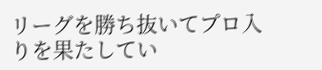リーグを勝ち抜いてプロ入りを果たしてい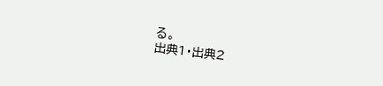る。
出典1・出典2